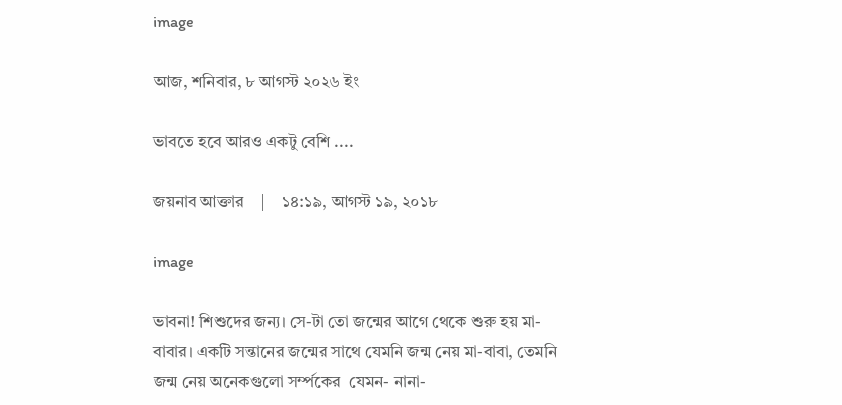image

আজ, শনিবার, ৮ আগস্ট ২০২৬ ইং

ভাবতে হবে আরও একটু বেশি ....

জয়নাব আক্তার    |    ১৪:১৯, আগস্ট ১৯, ২০১৮

image

ভাবনা! শিশুদের জন্য। সে-টা তো জন্মের আগে থেকে শুরু হয় মা-বাবার। একটি সন্তানের জন্মের সাথে যেমনি জন্ম নেয় মা-বাবা, তেমনি জন্ম নেয় অনেকগুলো সর্ম্পকের  যেমন- নানা-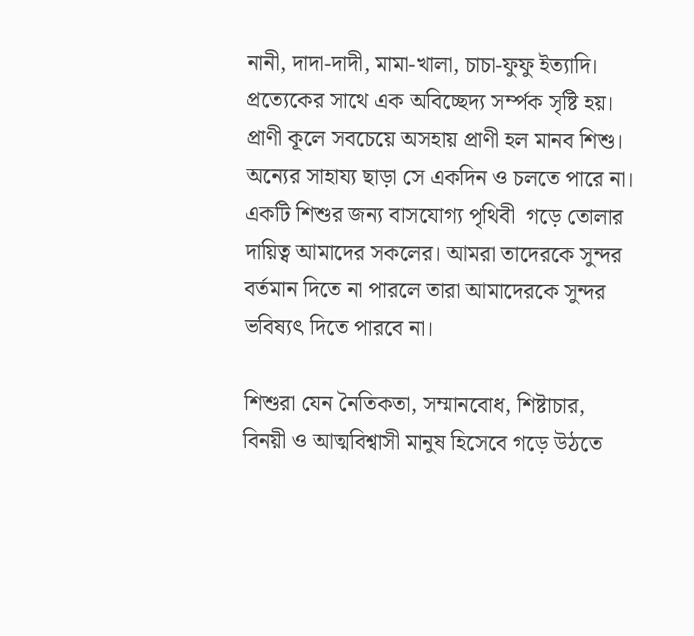নানী, দাদা-দাদী, মামা-খালা, চাচা-ফুফু ইত্যাদি। প্রত্যেকের সাথে এক অবিচ্ছেদ্য সর্ম্পক সৃষ্টি হয়। প্রাণী কূলে সবচেয়ে অসহায় প্রাণী হল মানব শিশু। অন্যের সাহায্য ছাড়া সে একদিন ও চলতে পারে না। একটি শিশুর জন্য বাসযোগ্য পৃথিবী  গড়ে তোলার দায়িত্ব আমাদের সকলের। আমরা তাদেরকে সুন্দর বর্তমান দিতে না পারলে তারা আমাদেরকে সুন্দর ভবিষ্যৎ দিতে পারবে না।

শিশুরা যেন নৈতিকতা, সম্মানবোধ, শিষ্টাচার, বিনয়ী ও আত্মবিশ্বাসী মানুষ হিসেবে গড়ে উঠতে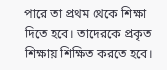পারে তা প্রথম থেকে শিক্ষা দিতে হবে। তাদেরকে প্রকৃত শিক্ষায় শিক্ষিত করতে হবে।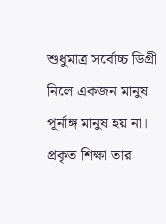শুধুমাত্র সর্বোচ্চ ডিগ্রী নিলে একজন মানুষ পূর্নাঙ্গ মানুষ হয় না। প্রকৃত শিক্ষা তার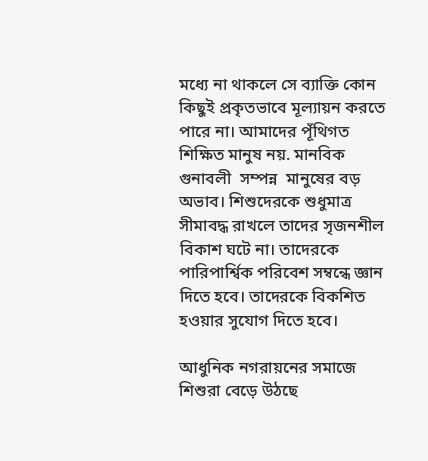মধ্যে না থাকলে সে ব্যাক্তি কোন কিছুই প্রকৃতভাবে মূল্যায়ন করতে পারে না। আমাদের পূঁথিগত শিক্ষিত মানুষ নয়. মানবিক গুনাবলী  সম্পন্ন  মানুষের বড় অভাব। শিশুদেরকে শুধুমাত্র সীমাবদ্ধ রাখলে তাদের সৃজনশীল বিকাশ ঘটে না। তাদেরকে পারিপার্শ্বিক পরিবেশ সম্বন্ধে জ্ঞান দিতে হবে। তাদেরকে বিকশিত হওয়ার সুযোগ দিতে হবে।

আধুনিক নগরায়নের সমাজে শিশুরা বেড়ে উঠছে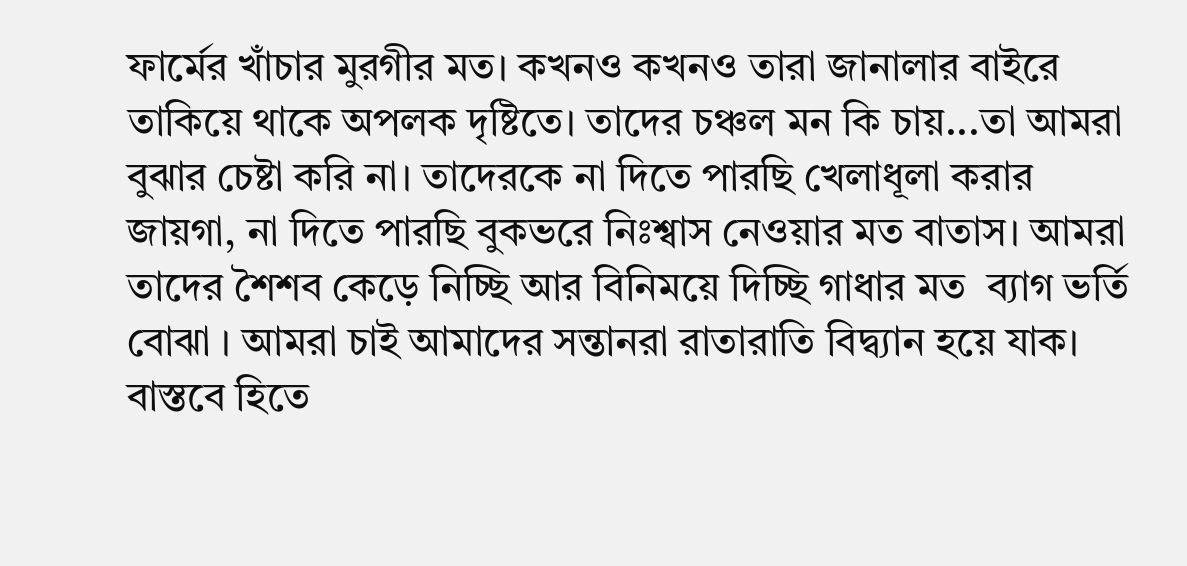ফার্মের খাঁচার মুরগীর মত। কখনও কখনও তারা জানালার বাইরে তাকিয়ে থাকে অপলক দৃষ্টিতে। তাদের চঞ্চল মন কি চায়...তা আমরা বুঝার চেষ্টা করি না। তাদেরকে না দিতে পারছি খেলাধূলা করার জায়গা, না দিতে পারছি বুকভরে নিঃশ্বাস নেওয়ার মত বাতাস। আমরা তাদের শৈশব কেড়ে নিচ্ছি আর বিনিময়ে দিচ্ছি গাধার মত  ব্যাগ ভর্তি বোঝা । আমরা চাই আমাদের সন্তানরা রাতারাতি বিদ্ব্যান হয়ে যাক। বাস্তবে হিতে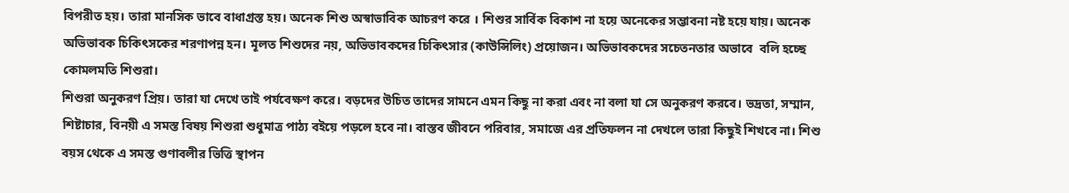বিপরীত হয়। তারা মানসিক ভাবে বাধাগ্রস্ত হয়। অনেক শিশু অস্বাভাবিক আচরণ করে । শিশুর সার্বিক বিকাশ না হয়ে অনেকের সম্ভাবনা নষ্ট হয়ে যায়। অনেক অভিভাবক চিকিৎসকের শরণাপন্ন হন। মূলত শিশুদের নয়, অভিভাবকদের চিকিৎসার (কাউন্সিলিং) প্রয়োজন। অভিভাবকদের সচেতনতার অভাবে  বলি হচ্ছে কোমলমতি শিশুরা।
শিশুরা অনুকরণ প্রিয়। তারা যা দেখে তাই পর্যবেক্ষণ করে। বড়দের উচিত তাদের সামনে এমন কিছু না করা এবং না বলা যা সে অনুকরণ করবে। ভদ্রতা, সম্মান, শিষ্টাচার, বিনয়ী এ সমস্ত বিষয় শিশুরা শুধুমাত্র পাঠ্য বইয়ে পড়লে হবে না। বাস্তব জীবনে পরিবার, সমাজে এর প্রতিফলন না দেখলে তারা কিছুই শিখবে না। শিশু বয়স থেকে এ সমস্ত গুণাবলীর ভিত্তি স্থাপন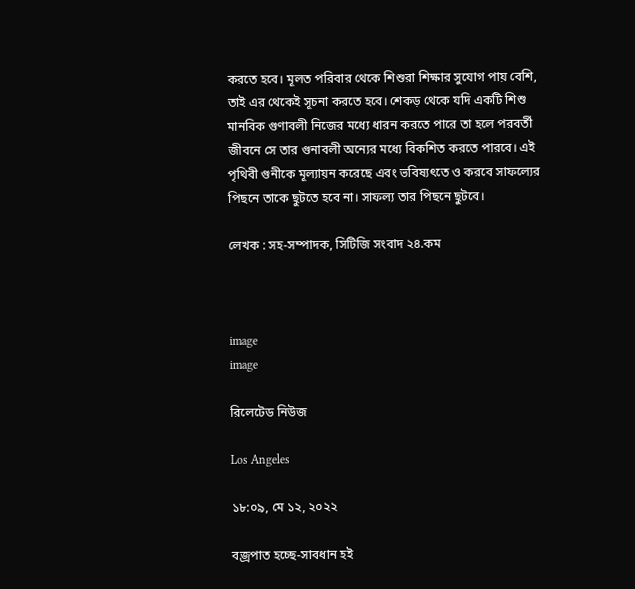করতে হবে। মূলত পরিবার থেকে শিশুরা শিক্ষার সুযোগ পায় বেশি, তাই এর থেকেই সূচনা করতে হবে। শেকড় থেকে যদি একটি শিশু মানবিক গুণাবলী নিজের মধ্যে ধারন করতে পারে তা হলে পরবর্তী জীবনে সে তার গুনাবলী অন্যের মধ্যে বিকশিত করতে পারবে। এই পৃথিবী গুনীকে মূল্যায়ন করেছে এবং ভবিষ্যৎতে ও করবে সাফল্যের পিছনে তাকে ছুটতে হবে না। সাফল্য তার পিছনে ছুটবে।

লেখক : সহ-সম্পাদক, সিটিজি সংবাদ ২৪.কম



image
image

রিলেটেড নিউজ

Los Angeles

১৮:০৯, মে ১২, ২০২২

বজ্রপাত হচ্ছে-সাবধান হই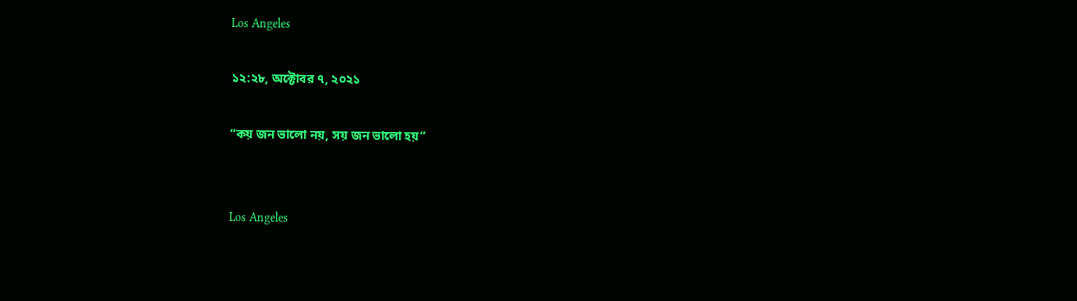Los Angeles

১২:২৮, অক্টোবর ৭, ২০২১

“কয় জন ভালো নয়, সয় জন ভালো হয়”


Los Angeles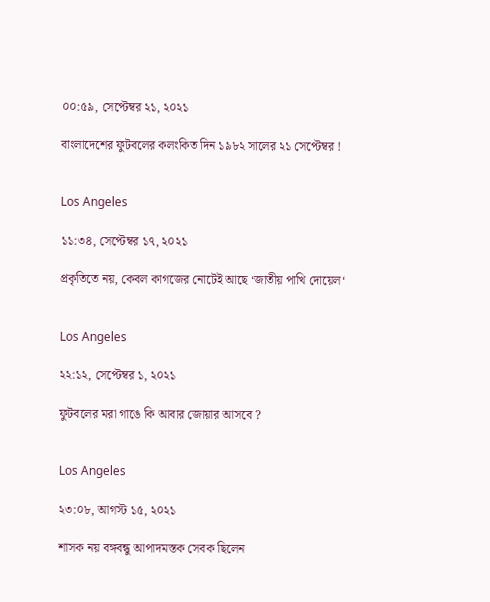০০:৫৯, সেপ্টেম্বর ২১, ২০২১

বাংলাদেশের ফুটবলের কলংকিত দিন ১৯৮২ সালের ২১ সেপ্টেম্বর !


Los Angeles

১১:৩৪, সেপ্টেম্বর ১৭, ২০২১

প্রকৃতিতে নয়, কেবল কাগজের নোটেই আছে ‘জাতীয় পাখি দোয়েল‘


Los Angeles

২২:১২, সেপ্টেম্বর ১, ২০২১

ফুটবলের মরা গাঙে কি আবার জোয়ার আসবে ?


Los Angeles

২৩:০৮, আগস্ট ১৫, ২০২১

শাসক নয় বঙ্গবন্ধু আপাদমস্তক সেবক ছিলেন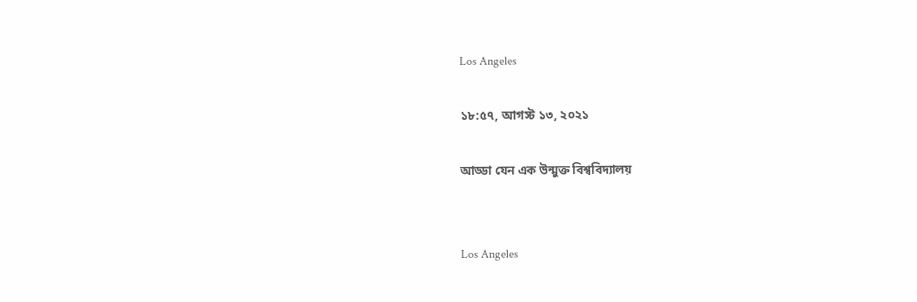Los Angeles

১৮:৫৭, আগস্ট ১৩, ২০২১

আড্ডা যেন এক উন্মুক্ত বিশ্ববিদ্যালয়


Los Angeles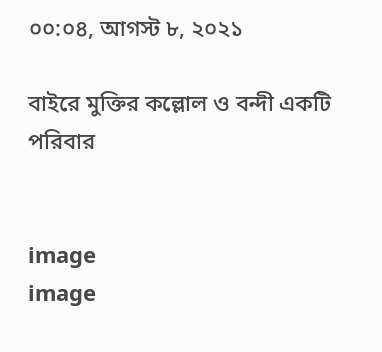০০:০৪, আগস্ট ৮, ২০২১

বাইরে মুক্তির কল্লোল ও বন্দী একটি পরিবার


image
image